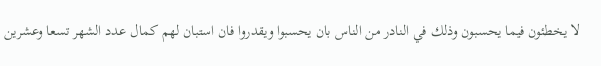لا يخطئون فيما يحسبون وذلك في النادر من الناس بان يحسبوا ويقدروا فان استبان لهم كمال عدد الشهر تسعا وعشرين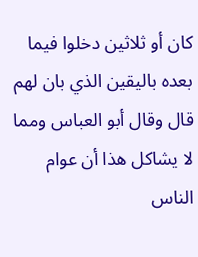كان أو ثلاثين دخلوا فيما بعده باليقين الذي بان لهم قال وقال أبو العباس ومما لا يشاكل هذا أن عوام الناس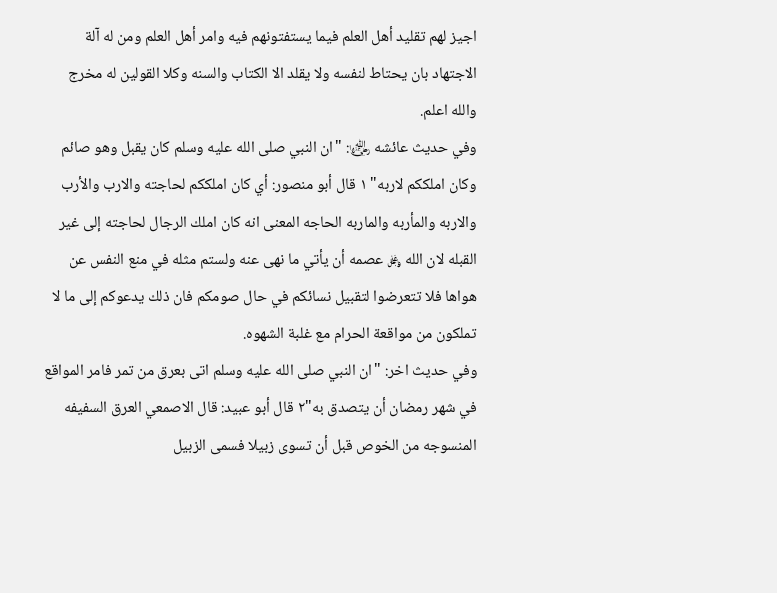اجيز لهم تقليد أهل العلم فيما يستفتونهم فيه وامر أهل العلم ومن له آلة الاجتهاد بان يحتاط لنفسه ولا يقلد الا الكتاب والسنه وكلا القولين له مخرج والله اعلم.
وفي حديث عائشه ﵂: "ان النبي صلى الله عليه وسلم كان يقبل وهو صائم وكان املككم لاربه" ١ قال أبو منصور: أي كان املككم لحاجته والارب والأرب والاربه والمأربه والماربه الحاجه المعنى انه كان املك الرجال لحاجته إلى غير القبله لان الله ﷿ عصمه أن يأتي ما نهى عنه ولستم مثله في منع النفس عن هواها فلا تتعرضوا لتقبيل نسائكم في حال صومكم فان ذلك يدعوكم إلى ما لا تملكون من مواقعة الحرام مع غلبة الشهوه.
وفي حديث اخر: "ان النبي صلى الله عليه وسلم اتى بعرق من تمر فامر المواقع في شهر رمضان أن يتصدق به"٢ قال أبو عبيد: قال الاصمعي العرق السفيفه المنسوجه من الخوص قبل أن تسوى زبيلا فسمى الزبيل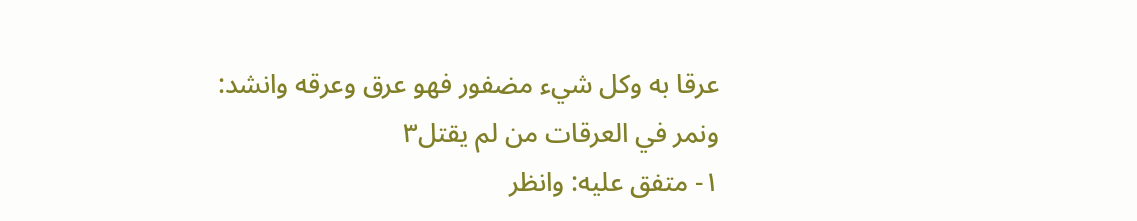عرقا به وكل شيء مضفور فهو عرق وعرقه وانشد:
ونمر في العرقات من لم يقتل٣
١- متفق عليه: وانظر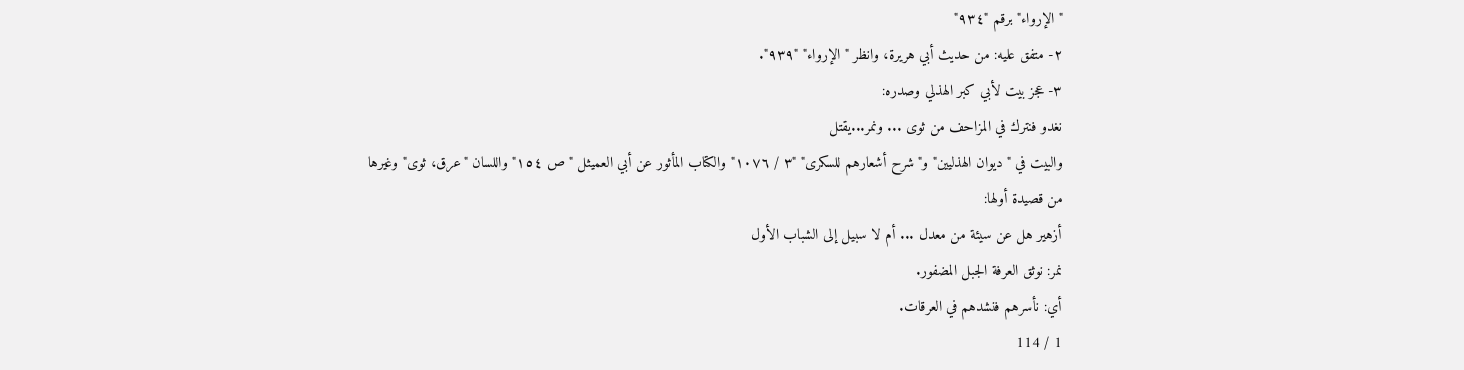"الإرواء" برقم "٩٣٤"
٢- متفق عليه: من حديث أبي هريرة، وانظر " الإرواء" "٩٣٩".
٣- عجز بيت لأبي كبر الهذلي وصدره:
نغدو فنترك في المزاحف من ثوى ... ونمر...يقتل
والبيت في "ديوان الهذليين" و"شرح أشعارهم للسكرى" "٣ / ١٠٧٦" والكتاب المأثور عن أبي العميثل "ص ١٥٤" واللسان "عرق، ثوى" وغيرها
من قصيدة أولها:
أزهير هل عن سيئة من معدل ... أم لا سبيل إلى الشباب الأول
نمر: نوثق العرفة الجبل المضفور.
أي: نأسرهم فنشدهم في العرقات.
1 / 114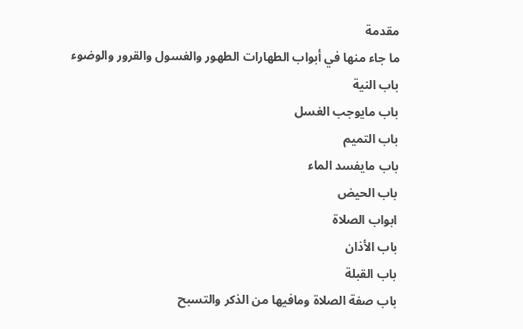مقدمة
ما جاء منها في أبواب الطهارات الطهور والغسول والقرور والوضوء
باب النية
باب مايوجب الغسل
باب التميم
باب مايفسد الماء
باب الحيض
ابواب الصلاة
باب الأذان
باب القبلة
باب صفة الصلاة ومافيها من الذكر والتسبح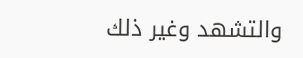والتشهد وغير ذلك